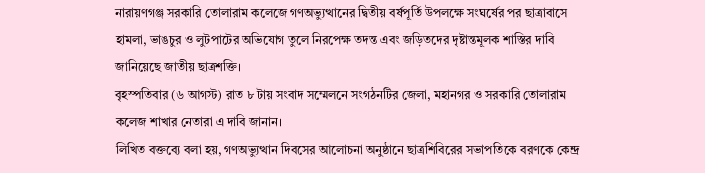নারায়ণগঞ্জ সরকারি তোলারাম কলেজে গণঅভ্যুত্থানের দ্বিতীয় বর্ষপূর্তি উপলক্ষে সংঘর্ষের পর ছাত্রাবাসে হামলা, ভাঙচুর ও লুটপাটের অভিযোগ তুলে নিরপেক্ষ তদন্ত এবং জড়িতদের দৃষ্টান্তমূলক শাস্তির দাবি জানিয়েছে জাতীয় ছাত্রশক্তি।
বৃহস্পতিবার (৬ আগস্ট) রাত ৮ টায় সংবাদ সম্মেলনে সংগঠনটির জেলা, মহানগর ও সরকারি তোলারাম কলেজ শাখার নেতারা এ দাবি জানান।
লিখিত বক্তব্যে বলা হয়, গণঅভ্যুত্থান দিবসের আলোচনা অনুষ্ঠানে ছাত্রশিবিরের সভাপতিকে বরণকে কেন্দ্র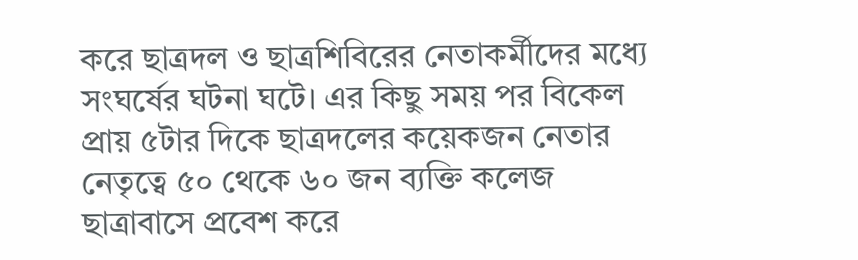করে ছাত্রদল ও ছাত্রশিবিরের নেতাকর্মীদের মধ্যে সংঘর্ষের ঘটনা ঘটে। এর কিছু সময় পর বিকেল প্রায় ৫টার দিকে ছাত্রদলের কয়েকজন নেতার নেতৃত্বে ৫০ থেকে ৬০ জন ব্যক্তি কলেজ ছাত্রাবাসে প্রবেশ করে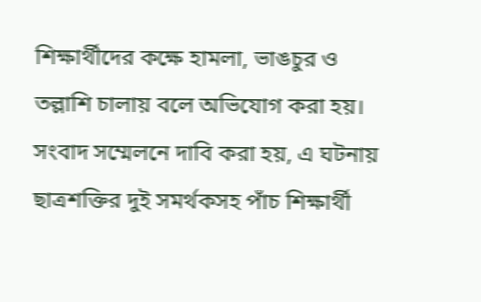শিক্ষার্থীদের কক্ষে হামলা, ভাঙচুর ও তল্লাশি চালায় বলে অভিযোগ করা হয়।
সংবাদ সম্মেলনে দাবি করা হয়, এ ঘটনায় ছাত্রশক্তির দুই সমর্থকসহ পাঁচ শিক্ষার্থী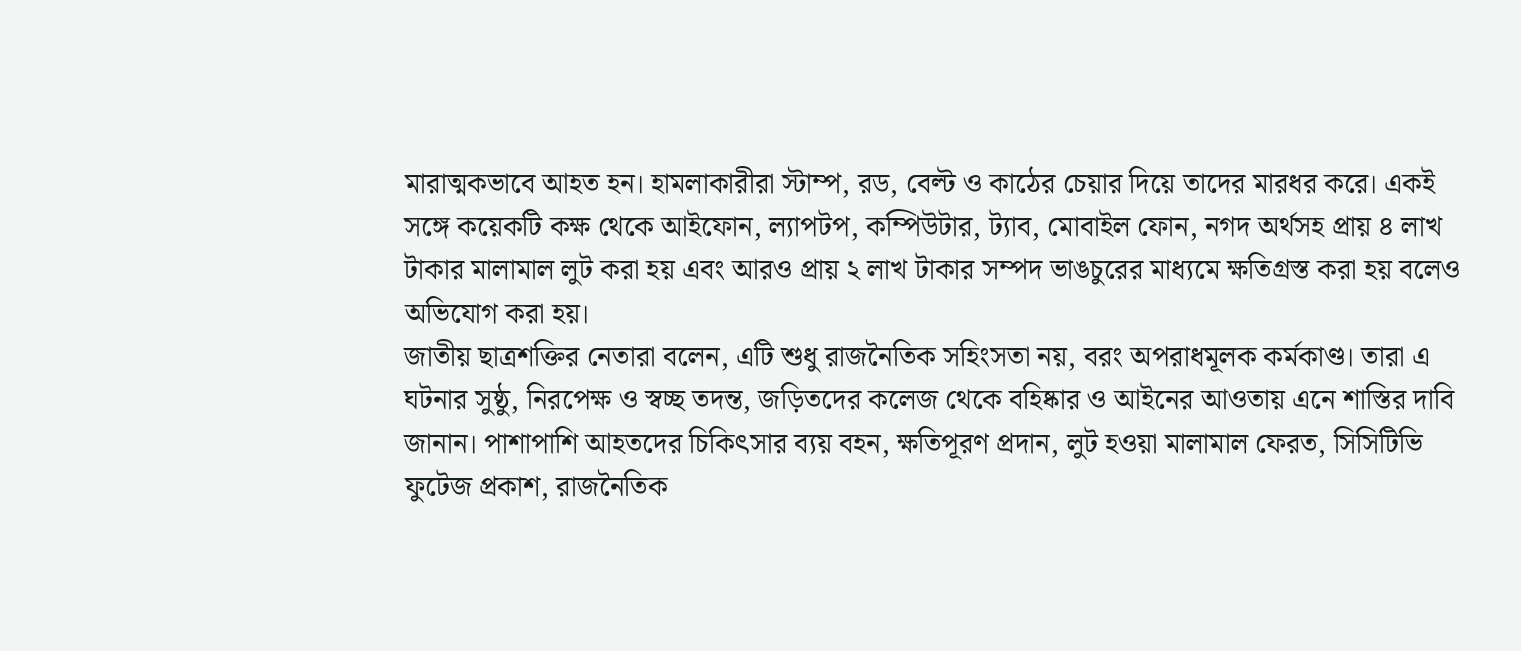মারাত্মকভাবে আহত হন। হামলাকারীরা স্টাম্প, রড, বেল্ট ও কাঠের চেয়ার দিয়ে তাদের মারধর করে। একই সঙ্গে কয়েকটি কক্ষ থেকে আইফোন, ল্যাপটপ, কম্পিউটার, ট্যাব, মোবাইল ফোন, নগদ অর্থসহ প্রায় ৪ লাখ টাকার মালামাল লুট করা হয় এবং আরও প্রায় ২ লাখ টাকার সম্পদ ভাঙচুরের মাধ্যমে ক্ষতিগ্রস্ত করা হয় বলেও অভিযোগ করা হয়।
জাতীয় ছাত্রশক্তির নেতারা বলেন, এটি শুধু রাজনৈতিক সহিংসতা নয়, বরং অপরাধমূলক কর্মকাণ্ড। তারা এ ঘটনার সুষ্ঠু, নিরপেক্ষ ও স্বচ্ছ তদন্ত, জড়িতদের কলেজ থেকে বহিষ্কার ও আইনের আওতায় এনে শাস্তির দাবি জানান। পাশাপাশি আহতদের চিকিৎসার ব্যয় বহন, ক্ষতিপূরণ প্রদান, লুট হওয়া মালামাল ফেরত, সিসিটিভি ফুটেজ প্রকাশ, রাজনৈতিক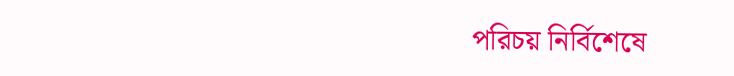পরিচয় নির্বিশেষে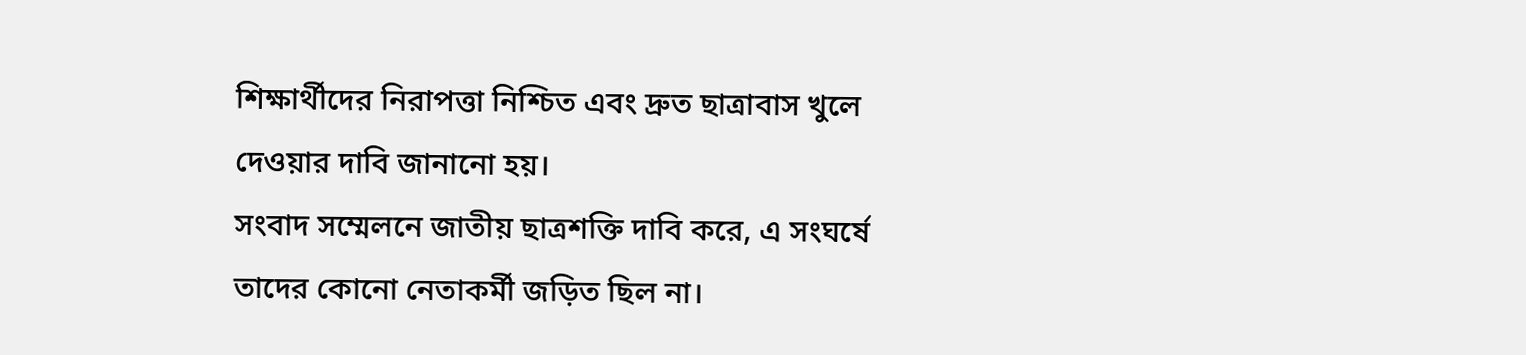শিক্ষার্থীদের নিরাপত্তা নিশ্চিত এবং দ্রুত ছাত্রাবাস খুলে দেওয়ার দাবি জানানো হয়।
সংবাদ সম্মেলনে জাতীয় ছাত্রশক্তি দাবি করে, এ সংঘর্ষে তাদের কোনো নেতাকর্মী জড়িত ছিল না।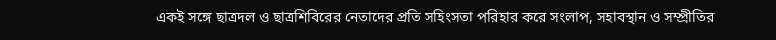একই সঙ্গে ছাত্রদল ও ছাত্রশিবিরের নেতাদের প্রতি সহিংসতা পরিহার করে সংলাপ, সহাবস্থান ও সম্প্রীতির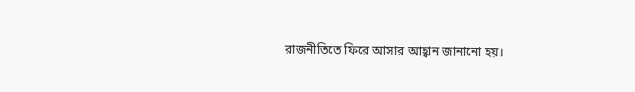রাজনীতিতে ফিরে আসার আহ্বান জানানো হয়।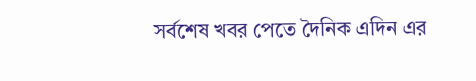সর্বশেষ খবর পেতে দৈনিক এদিন এর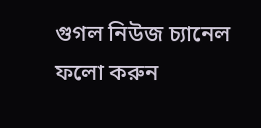গুগল নিউজ চ্যানেল ফলো করুন